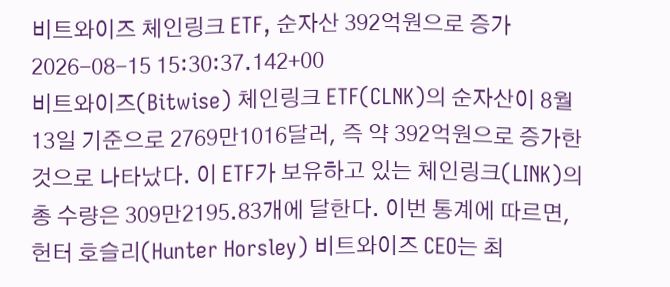비트와이즈 체인링크 ETF, 순자산 392억원으로 증가
2026-08-15 15:30:37.142+00
비트와이즈(Bitwise) 체인링크 ETF(CLNK)의 순자산이 8월 13일 기준으로 2769만1016달러, 즉 약 392억원으로 증가한 것으로 나타났다. 이 ETF가 보유하고 있는 체인링크(LINK)의 총 수량은 309만2195.83개에 달한다. 이번 통계에 따르면, 헌터 호슬리(Hunter Horsley) 비트와이즈 CEO는 최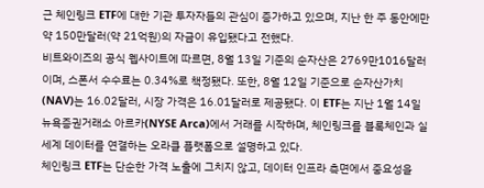근 체인링크 ETF에 대한 기관 투자자들의 관심이 증가하고 있으며, 지난 한 주 동안에만 약 150만달러(약 21억원)의 자금이 유입됐다고 전했다.
비트와이즈의 공식 웹사이트에 따르면, 8월 13일 기준의 순자산은 2769만1016달러이며, 스폰서 수수료는 0.34%로 책정됐다. 또한, 8월 12일 기준으로 순자산가치(NAV)는 16.02달러, 시장 가격은 16.01달러로 제공됐다. 이 ETF는 지난 1월 14일 뉴욕증권거래소 아르카(NYSE Arca)에서 거래를 시작하며, 체인링크를 블록체인과 실세계 데이터를 연결하는 오라클 플랫폼으로 설명하고 있다.
체인링크 ETF는 단순한 가격 노출에 그치지 않고, 데이터 인프라 측면에서 중요성을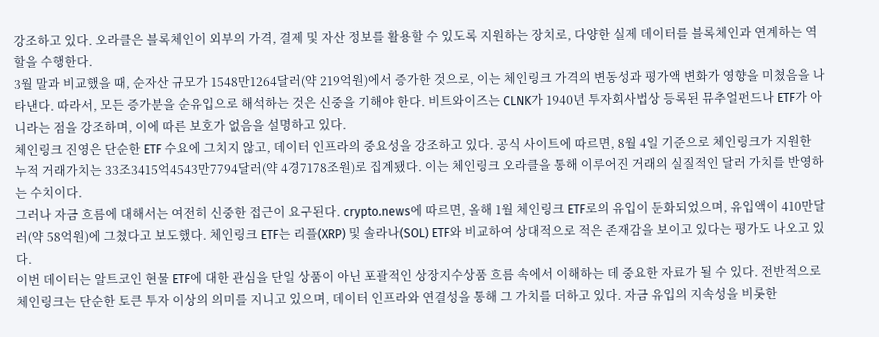강조하고 있다. 오라클은 블록체인이 외부의 가격, 결제 및 자산 정보를 활용할 수 있도록 지원하는 장치로, 다양한 실제 데이터를 블록체인과 연계하는 역할을 수행한다.
3월 말과 비교했을 때, 순자산 규모가 1548만1264달러(약 219억원)에서 증가한 것으로, 이는 체인링크 가격의 변동성과 평가액 변화가 영향을 미쳤음을 나타낸다. 따라서, 모든 증가분을 순유입으로 해석하는 것은 신중을 기해야 한다. 비트와이즈는 CLNK가 1940년 투자회사법상 등록된 뮤추얼펀드나 ETF가 아니라는 점을 강조하며, 이에 따른 보호가 없음을 설명하고 있다.
체인링크 진영은 단순한 ETF 수요에 그치지 않고, 데이터 인프라의 중요성을 강조하고 있다. 공식 사이트에 따르면, 8월 4일 기준으로 체인링크가 지원한 누적 거래가치는 33조3415억4543만7794달러(약 4경7178조원)로 집계됐다. 이는 체인링크 오라클을 통해 이루어진 거래의 실질적인 달러 가치를 반영하는 수치이다.
그러나 자금 흐름에 대해서는 여전히 신중한 접근이 요구된다. crypto.news에 따르면, 올해 1월 체인링크 ETF로의 유입이 둔화되었으며, 유입액이 410만달러(약 58억원)에 그쳤다고 보도했다. 체인링크 ETF는 리플(XRP) 및 솔라나(SOL) ETF와 비교하여 상대적으로 적은 존재감을 보이고 있다는 평가도 나오고 있다.
이번 데이터는 알트코인 현물 ETF에 대한 관심을 단일 상품이 아닌 포괄적인 상장지수상품 흐름 속에서 이해하는 데 중요한 자료가 될 수 있다. 전반적으로 체인링크는 단순한 토큰 투자 이상의 의미를 지니고 있으며, 데이터 인프라와 연결성을 통해 그 가치를 더하고 있다. 자금 유입의 지속성을 비롯한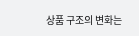상품 구조의 변화는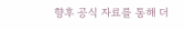향후 공식 자료를 통해 더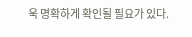욱 명확하게 확인될 필요가 있다.